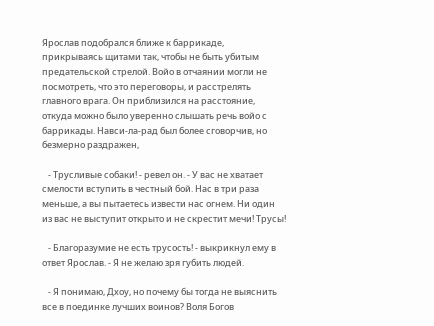Ярослав подобрался ближе к баррикаде, прикрываясь щитами так, чтобы не быть убитым предательской стрелой. Войо в отчаянии могли не посмотреть, что это переговоры, и расстрелять главного врага. Он приблизился на расстояние, откуда можно было уверенно слышать речь войо с баррикады. Навси-ла-рад был более сговорчив, но безмерно раздражен,

   - Трусливые собаки! - ревел он. - У вас не хватает смелости вступить в честный бой. Нас в три раза меньше, а вы пытаетесь извести нас огнем. Ни один из вас не выступит открыто и не скрестит мечи! Трусы!

   - Благоразумие не есть трусость! - выкрикнул ему в ответ Ярослав. - Я не желаю зря губить людей.

   - Я понимаю, Дхоу, но почему бы тогда не выяснить все в поединке лучших воинов? Воля Богов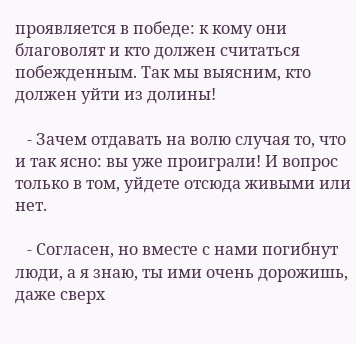проявляется в победе: к кому они благоволят и кто должен считаться побежденным. Так мы выясним, кто должен уйти из долины!

   - Зачем отдавать на волю случая то, что и так ясно: вы уже проиграли! И вопрос только в том, уйдете отсюда живыми или нет.

   - Согласен, но вместе с нами погибнут люди, а я знаю, ты ими очень дорожишь, даже сверх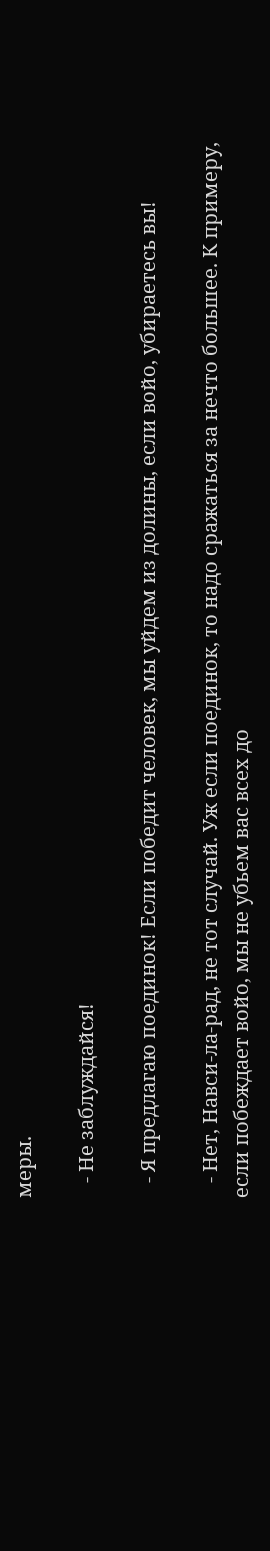меры.

   - Не заблуждайся!

   - Я предлагаю поединок! Если победит человек, мы уйдем из долины, если войо, убираетесь вы!

   - Нет, Навси-ла-рад, не тот случай. Уж если поединок, то надо сражаться за нечто большее. К примеру, если побеждает войо, мы не убьем вас всех до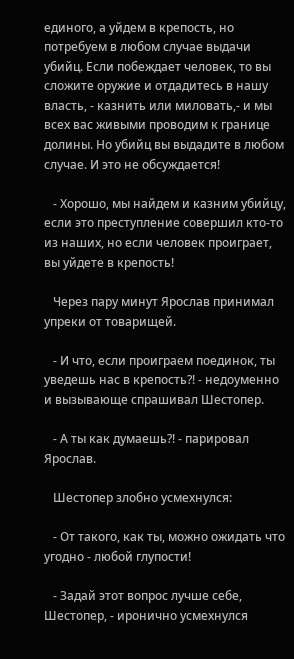единого, а уйдем в крепость, но потребуем в любом случае выдачи убийц. Если побеждает человек, то вы сложите оружие и отдадитесь в нашу власть, - казнить или миловать,- и мы всех вас живыми проводим к границе долины. Но убийц вы выдадите в любом случае. И это не обсуждается!

   - Хорошо, мы найдем и казним убийцу, если это преступление совершил кто-то из наших, но если человек проиграет, вы уйдете в крепость!

   Через пару минут Ярослав принимал упреки от товарищей.

   - И что, если проиграем поединок, ты уведешь нас в крепость?! - недоуменно и вызывающе спрашивал Шестопер.

   - А ты как думаешь?! - парировал Ярослав.

   Шестопер злобно усмехнулся:

   - От такого, как ты, можно ожидать что угодно - любой глупости!

   - Задай этот вопрос лучше себе, Шестопер, - иронично усмехнулся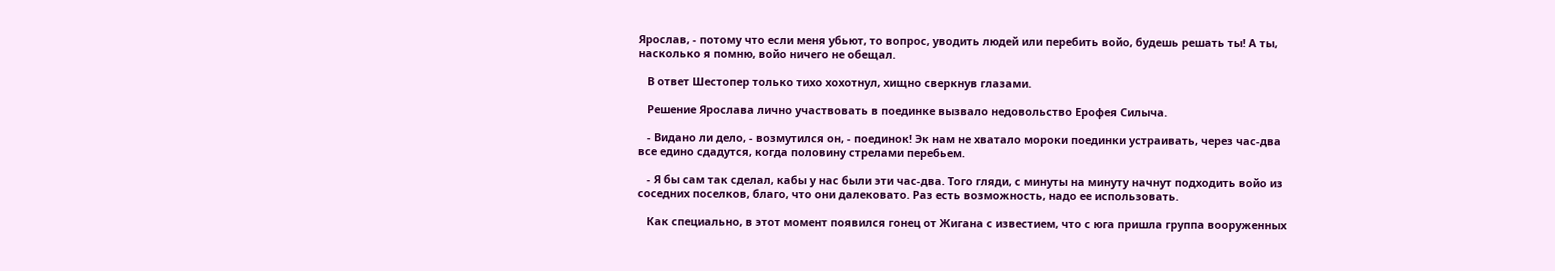Ярослав, - потому что если меня убьют, то вопрос, уводить людей или перебить войо, будешь решать ты! А ты, насколько я помню, войо ничего не обещал.

   В ответ Шестопер только тихо хохотнул, хищно сверкнув глазами.

   Решение Ярослава лично участвовать в поединке вызвало недовольство Ерофея Силыча.

   - Видано ли дело, - возмутился он, - поединок! Эк нам не хватало мороки поединки устраивать, через час-два все едино сдадутся, когда половину стрелами перебьем.

   - Я бы сам так сделал, кабы у нас были эти час-два. Того гляди, с минуты на минуту начнут подходить войо из соседних поселков, благо, что они далековато. Раз есть возможность, надо ее использовать.

   Как специально, в этот момент появился гонец от Жигана с известием, что с юга пришла группа вооруженных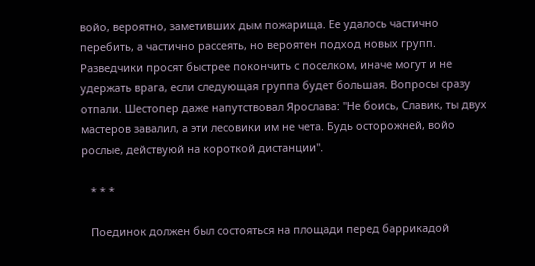войо, вероятно, заметивших дым пожарища. Ее удалось частично перебить, а частично рассеять, но вероятен подход новых групп. Разведчики просят быстрее покончить с поселком, иначе могут и не удержать врага, если следующая группа будет большая. Вопросы сразу отпали. Шестопер даже напутствовал Ярослава: "Не боись, Славик, ты двух мастеров завалил, а эти лесовики им не чета. Будь осторожней, войо рослые, действуюй на короткой дистанции".

   * * *

   Поединок должен был состояться на площади перед баррикадой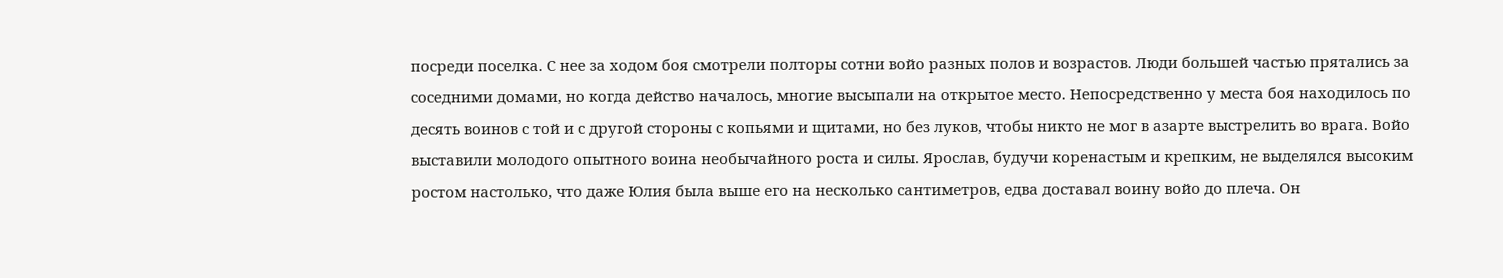посреди поселка. С нее за ходом боя смотрели полторы сотни войо разных полов и возрастов. Люди большей частью прятались за соседними домами, но когда действо началось, многие высыпали на открытое место. Непосредственно у места боя находилось по десять воинов с той и с другой стороны с копьями и щитами, но без луков, чтобы никто не мог в азарте выстрелить во врага. Войо выставили молодого опытного воина необычайного роста и силы. Ярослав, будучи коренастым и крепким, не выделялся высоким ростом настолько, что даже Юлия была выше его на несколько сантиметров, едва доставал воину войо до плеча. Он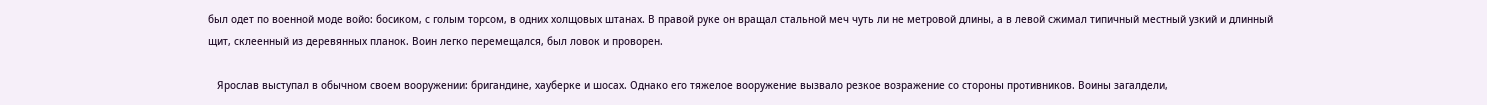был одет по военной моде войо: босиком, с голым торсом, в одних холщовых штанах. В правой руке он вращал стальной меч чуть ли не метровой длины, а в левой сжимал типичный местный узкий и длинный щит, склеенный из деревянных планок. Воин легко перемещался, был ловок и проворен.

   Ярослав выступал в обычном своем вооружении: бригандине, хауберке и шосах. Однако его тяжелое вооружение вызвало резкое возражение со стороны противников. Воины загалдели,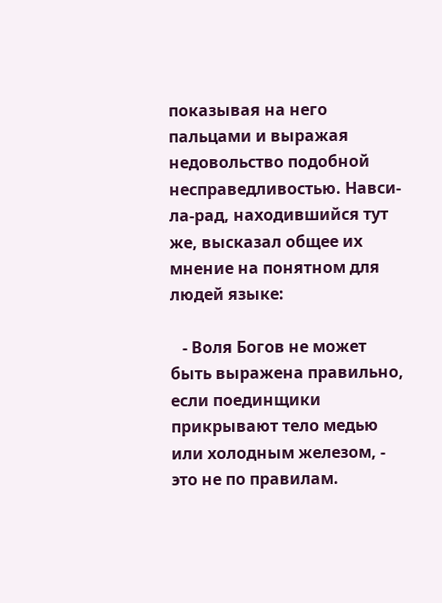показывая на него пальцами и выражая недовольство подобной несправедливостью. Навси-ла-рад, находившийся тут же, высказал общее их мнение на понятном для людей языке:

   - Воля Богов не может быть выражена правильно, если поединщики прикрывают тело медью или холодным железом, - это не по правилам.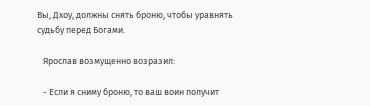Вы, Дхоу, должны снять броню, чтобы уравнять судьбу перед Богами.

   Ярослав возмущенно возразил:

   - Если я сниму броню, то ваш воин получит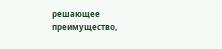решающее преимущество,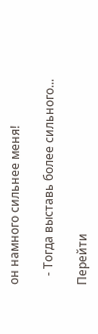он намного сильнее меня!

   - Тогда выставь более сильного...

Перейти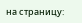на страницу: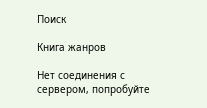Поиск

Книга жанров

Нет соединения с сервером, попробуйте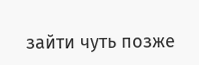зайти чуть позже